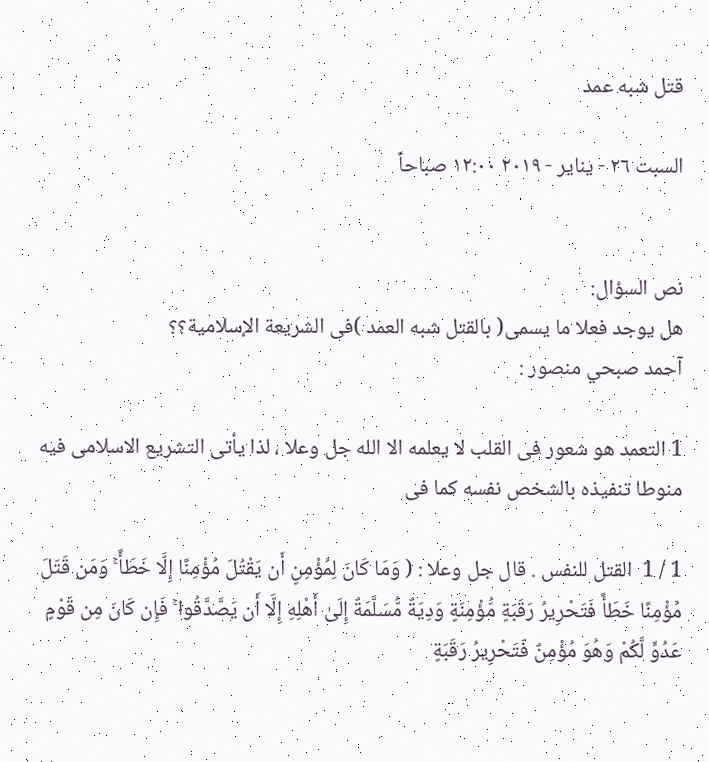قتل شبه عمد

السبت ٢٦ - يناير - ٢٠١٩ ١٢:٠٠ صباحاً


نص السؤال:
هل يوجد فعلا ما يسمى( بالقتل شبه العمد )فى الشريعة الإسلامية؟؟
آحمد صبحي منصور :

1 التعمد هو شعور فى القلب لا يعلمه الا الله جل وعلا ، لذا يأتى التشريع الاسلامى فيه منوطا تنفيذه بالشخص نفسه كما فى

1 / 1  القتل للنفس . قال جل وعلا : ( وَمَا كَانَ لِمُؤْمِنٍ أَن يَقْتُلَ مُؤْمِنًا إِلَّا خَطَأً ۚ وَمَن قَتَلَ مُؤْمِنًا خَطَأً فَتَحْرِيرُ رَقَبَةٍ مُّؤْمِنَةٍ وَدِيَةٌ مُّسَلَّمَةٌ إِلَىٰ أَهْلِهِ إِلَّا أَن يَصَّدَّقُوا ۚ فَإِن كَانَ مِن قَوْمٍ عَدُوٍّ لَّكُمْ وَهُوَ مُؤْمِنٌ فَتَحْرِيرُ رَقَبَةٍ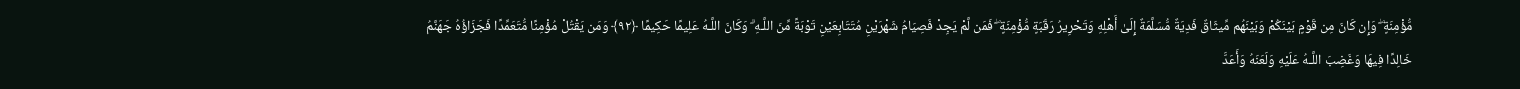مُّؤْمِنَةٍ ۖ وَإِن كَانَ مِن قَوْمٍ بَيْنَكُمْ وَبَيْنَهُم مِّيثَاقٌ فَدِيَةٌ مُّسَلَّمَةٌ إِلَىٰ أَهْلِهِ وَتَحْرِيرُ رَقَبَةٍ مُّؤْمِنَةٍ ۖ فَمَن لَّمْ يَجِدْ فَصِيَامُ شَهْرَيْنِ مُتَتَابِعَيْنِ تَوْبَةً مِّنَ اللَّـهِ ۗ وَكَانَ اللَّـهُ عَلِيمًا حَكِيمًا ﴿٩٢﴾ وَمَن يَقْتُلْ مُؤْمِنًا مُّتَعَمِّدًا فَجَزَاؤُهُ جَهَنَّمُ خَالِدًا فِيهَا وَغَضِبَ اللَّـهُ عَلَيْهِ وَلَعَنَهُ وَأَعَدَّ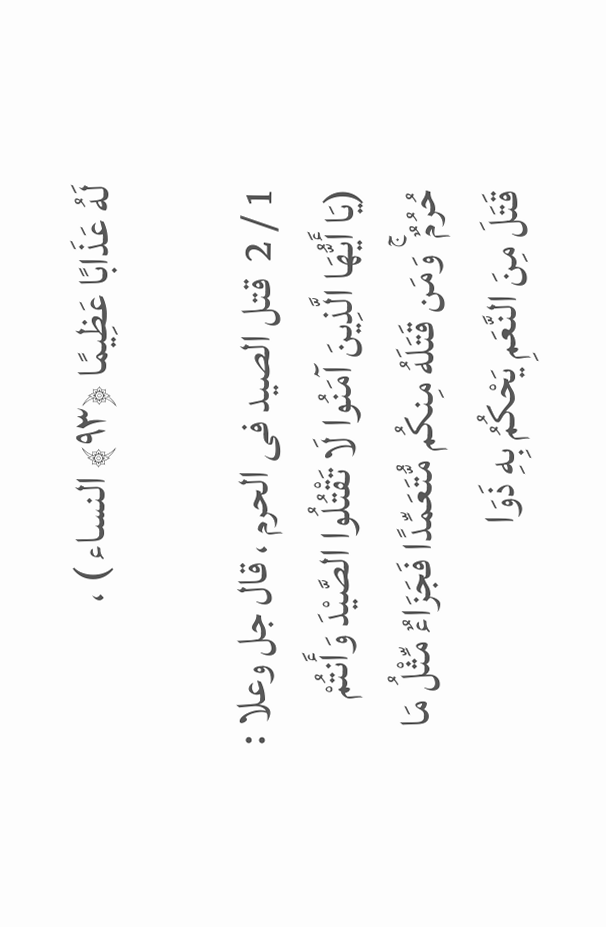لَهُ عَذَابًا عَظِيمًا ﴿٩٣﴾ النساء ) ،

1 / 2  قتل الصيد فى الحرم ، قال جل وعلا : (يَا أَيُّهَا الَّذِينَ آمَنُوا لَا تَقْتُلُوا الصَّيْدَ وَأَنتُمْ حُرُمٌ ۚ وَمَن قَتَلَهُ مِنكُم مُّتَعَمِّدًا فَجَزَاءٌ مِّثْلُ مَا قَتَلَ مِنَ النَّعَمِ يَحْكُمُ بِهِ ذَوَا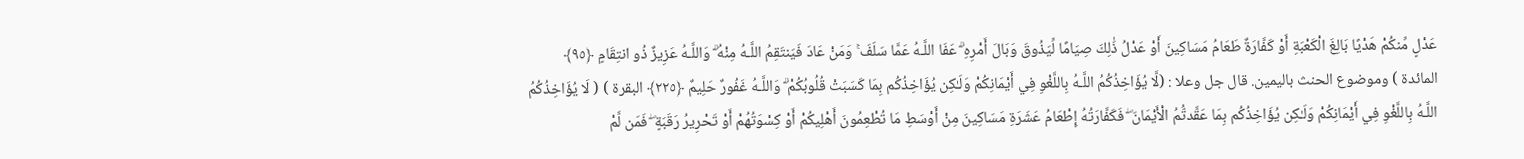عَدْلٍ مِّنكُمْ هَدْيًا بَالِغَ الْكَعْبَةِ أَوْ كَفَّارَةٌ طَعَامُ مَسَاكِينَ أَوْ عَدْلُ ذَٰلِكَ صِيَامًا لِّيَذُوقَ وَبَالَ أَمْرِهِ ۗ عَفَا اللَّـهُ عَمَّا سَلَفَ ۚ وَمَنْ عَادَ فَيَنتَقِمُ اللَّـهُ مِنْهُ ۗ وَاللَّـهُ عَزِيزٌ ذُو انتِقَامٍ ﴿٩٥﴾ المائدة ) وموضوع الحنث باليمين. قال جل وعلا : (لَّا يُؤَاخِذُكُمُ اللَّـهُ بِاللَّغْوِ فِي أَيْمَانِكُمْ وَلَـٰكِن يُؤَاخِذُكُم بِمَا كَسَبَتْ قُلُوبُكُمْ ۗ وَاللَّـهُ غَفُورٌ حَلِيمٌ ﴿٢٢٥﴾ البقرة ) ( لَا يُؤَاخِذُكُمُ اللَّـهُ بِاللَّغْوِ فِي أَيْمَانِكُمْ وَلَـٰكِن يُؤَاخِذُكُم بِمَا عَقَّدتُّمُ الْأَيْمَانَ ۖ فَكَفَّارَتُهُ إِطْعَامُ عَشَرَةِ مَسَاكِينَ مِنْ أَوْسَطِ مَا تُطْعِمُونَ أَهْلِيكُمْ أَوْ كِسْوَتُهُمْ أَوْ تَحْرِيرُ رَقَبَةٍ ۖ فَمَن لَّمْ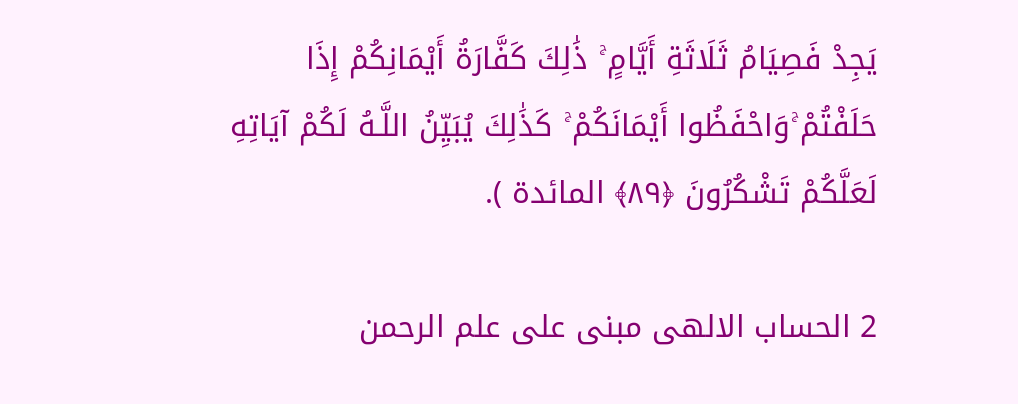يَجِدْ فَصِيَامُ ثَلَاثَةِ أَيَّامٍ ۚ ذَٰلِكَ كَفَّارَةُ أَيْمَانِكُمْ إِذَا حَلَفْتُمْ ۚوَاحْفَظُوا أَيْمَانَكُمْ ۚ كَذَٰلِكَ يُبَيِّنُ اللَّـهُ لَكُمْ آيَاتِهِ لَعَلَّكُمْ تَشْكُرُونَ ﴿٨٩﴾ المائدة ).

2 الحساب الالهى مبنى على علم الرحمن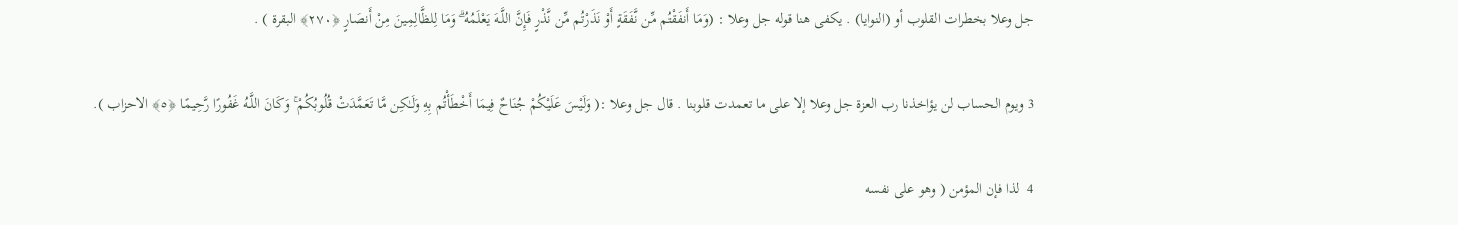جل وعلا بخطرات القلوب أو (النوايا) . يكفى هنا قوله جل وعلا : (وَمَا أَنفَقْتُم مِّن نَّفَقَةٍ أَوْ نَذَرْتُم مِّن نَّذْرٍ فَإِنَّ اللَّـهَ يَعْلَمُهُ ۗ وَمَا لِلظَّالِمِينَ مِنْ أَنصَارٍ ﴿٢٧٠﴾ البقرة ) .

3 ويوم الحساب لن يؤاخذنا رب العزة جل وعلا إلا على ما تعمدت قلوبنا . قال جل وعلا :( وَلَيْسَ عَلَيْكُمْ جُنَاحٌ فِيمَا أَخْطَأْتُم بِهِ وَلَـٰكِن مَّا تَعَمَّدَتْ قُلُوبُكُمْ ۚ وَكَانَ اللَّـهُ غَفُورًا رَّحِيمًا ﴿٥﴾ الاحزاب ).

4  لذا فإن المؤمن ( وهو على نفسه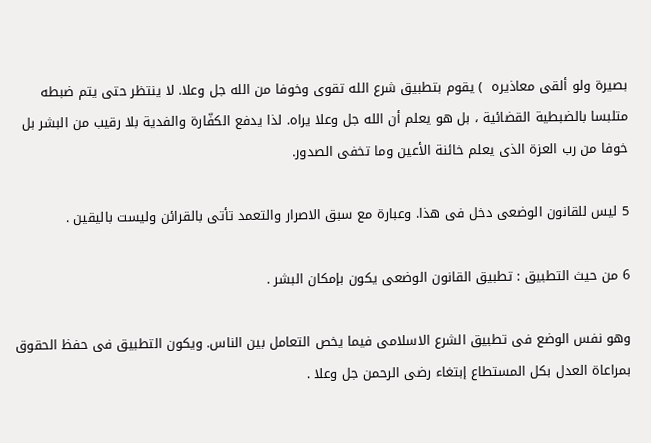بصيرة ولو ألقى معاذيره  ) يقوم بتطبيق شرع الله تقوى وخوفا من الله جل وعلا. لا ينتظر حتى يتم ضبطه متلبسا بالضبطية القضائية ، بل هو يعلم أن الله جل وعلا يراه. لذا يدفع الكفّارة والفدية بلا رقيب من البشر بل خوفا من رب العزة الذى يعلم خائنة الأعين وما تخفى الصدور.

5 ليس للقانون الوضعى دخل فى هذا. وعبارة مع سبق الاصرار والتعمد تأتى بالقرائن وليست باليقين .

6 من حيث التطبيق : تطبيق القانون الوضعى يكون بإمكان البشر .

وهو نفس الوضع فى تطبيق الشرع الاسلامى فيما يخص التعامل بين الناس. ويكون التطبيق فى حفظ الحقوق بمراعاة العدل بكل المستطاع إبتغاء رضى الرحمن جل وعلا .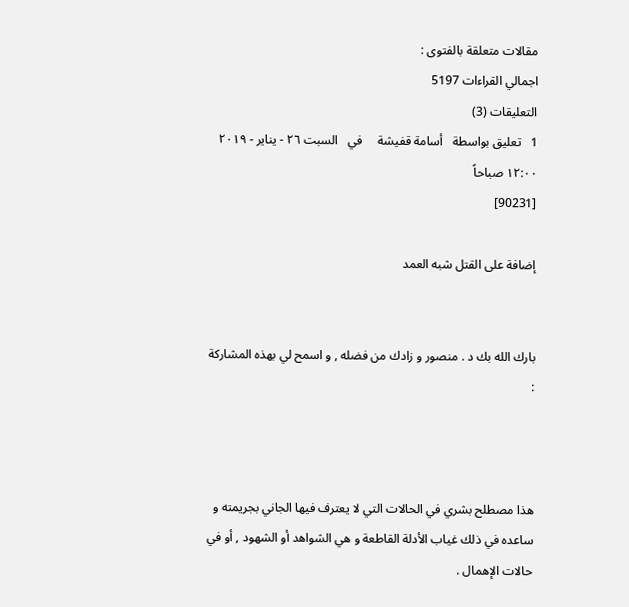مقالات متعلقة بالفتوى :
اجمالي القراءات 5197
التعليقات (3)
1   تعليق بواسطة   أسامة قفيشة     في   السبت ٢٦ - يناير - ٢٠١٩ ١٢:٠٠ صباحاً
[90231]

إضافة على القتل شبه العمد


بارك الله بك د . منصور و زادك من فضله , و اسمح لي بهذه المشاركة :



هذا مصطلح بشري في الحالات التي لا يعترف فيها الجاني بجريمته و ساعده في ذلك غياب الأدلة القاطعة و هي الشواهد أو الشهود , أو في حالات الإهمال .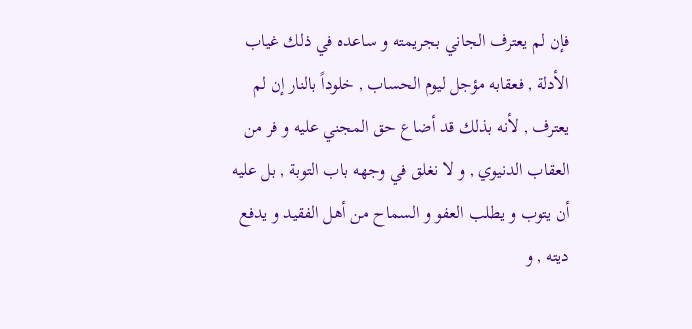فإن لم يعترف الجاني بجريمته و ساعده في ذلك غياب الأدلة , فعقابه مؤجل ليوم الحساب , خلوداً بالنار إن لم يعترف , لأنه بذلك قد أضاع حق المجني عليه و فر من العقاب الدنيوي , و لا نغلق في وجهه باب التوبة , بل عليه أن يتوب و يطلب العفو و السماح من أهل الفقيد و يدفع ديته , و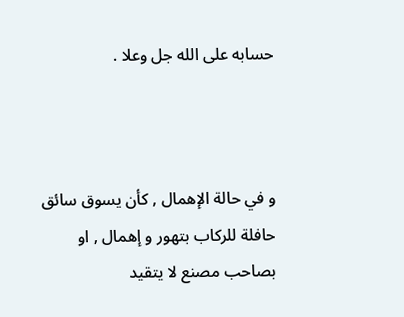حسابه على الله جل وعلا .



و في حالة الإهمال , كأن يسوق سائق حافلة للركاب بتهور و إهمال , او بصاحب مصنع لا يتقيد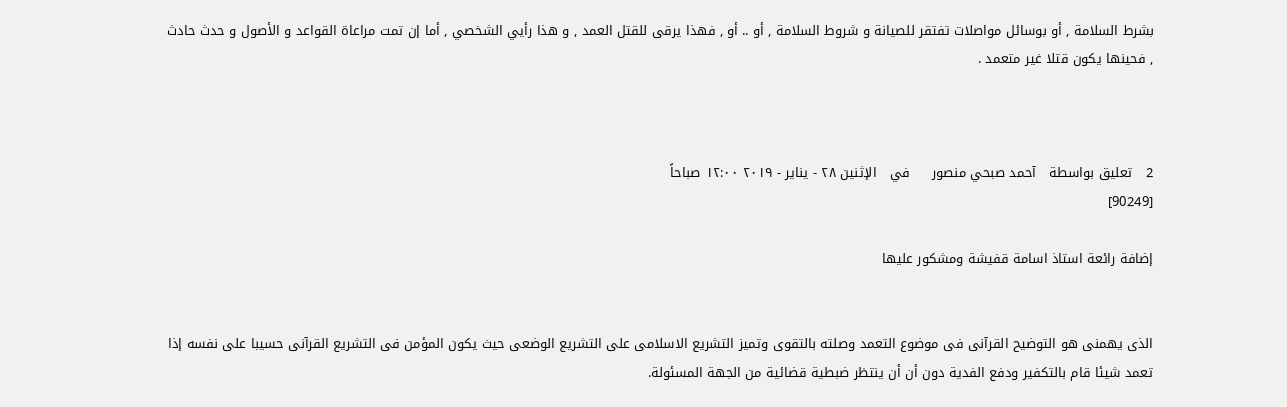بشرط السلامة , أو بوسائل مواصلات تفتقر للصيانة و شروط السلامة , أو .. أو , فهذا يرقى للقتل العمد , و هذا رأيي الشخصي , أما إن تمت مراعاة القواعد و الأصول و حدث حادث , فحينها يكون قتلا غير متعمد .



2   تعليق بواسطة   آحمد صبحي منصور     في   الإثنين ٢٨ - يناير - ٢٠١٩ ١٢:٠٠ صباحاً
[90249]

إضافة رائعة استاذ اسامة قفيشة ومشكور عليها


الذى يهمنى هو التوضيح القرآنى فى موضوع التعمد وصلته بالتقوى وتميز التشريع الاسلامى على التشريع الوضعى حيث يكون المؤمن فى التشريع القرآنى حسيبا على نفسه إذا تعمد شيئا قام بالتكفير ودفع الفدية دون أن أن ينتظر ضبطية قضائية من الجهة المسئولة.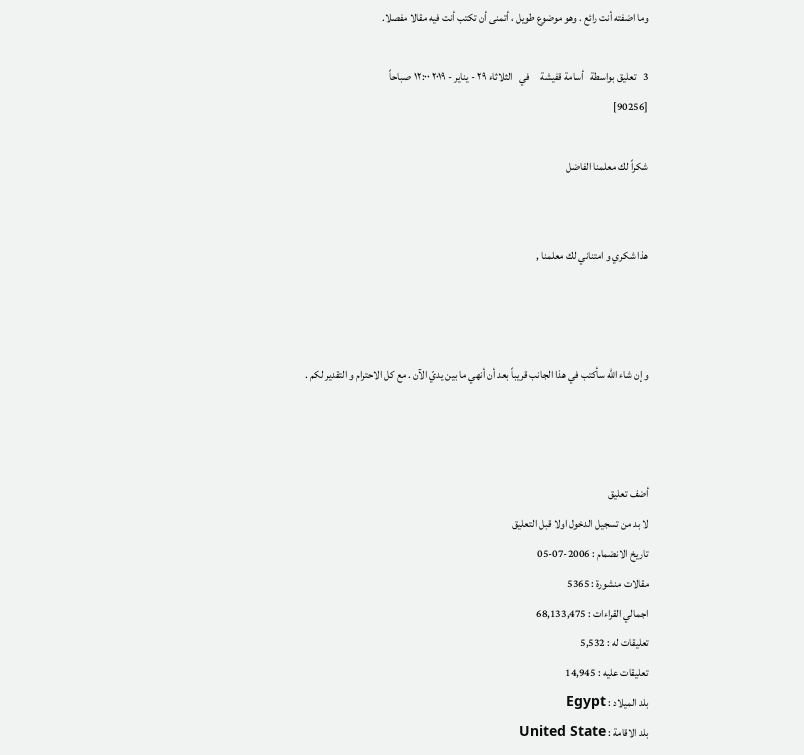وما اضفته أنت رائع . وهو موضوع طويل ، أتمنى أن تكتب أنت فيه مقالا مفصلا.

3   تعليق بواسطة   أسامة قفيشة     في   الثلاثاء ٢٩ - يناير - ٢٠١٩ ١٢:٠٠ صباحاً
[90256]

شكراً لك معلمنا الفاضل


هذا شكري و امتناني لك معلمنا ,



و إن شاء الله سأكتب في هذا الجانب قريباً بعد أن أنهي ما بين يديّ الآن . مع كل الاحترام و التقدير لكم .



أضف تعليق
لا بد من تسجيل الدخول اولا قبل التعليق
تاريخ الانضمام : 2006-07-05
مقالات منشورة : 5365
اجمالي القراءات : 68,133,475
تعليقات له : 5,532
تعليقات عليه : 14,945
بلد الميلاد : Egypt
بلد الاقامة : United State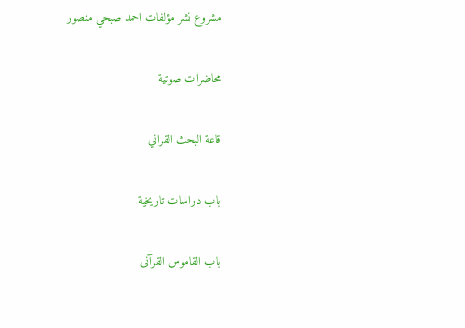مشروع نشر مؤلفات احمد صبحي منصور

محاضرات صوتية

قاعة البحث القراني

باب دراسات تاريخية

باب القاموس القرآنى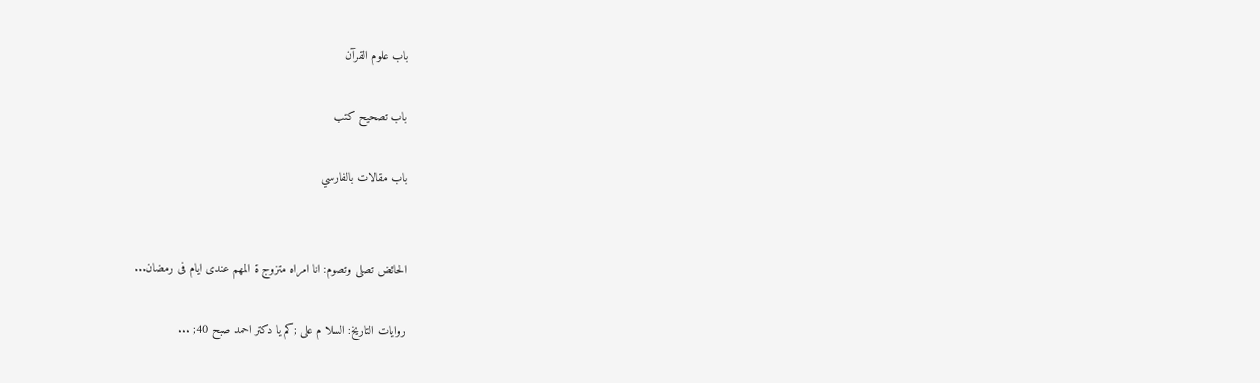باب علوم القرآن

باب تصحيح كتب

باب مقالات بالفارسي


الحائض تصلى وتصوم: انا امراه متزوج ة المهم عندى ايام فى رمضان...

روايات التاريخ: السلا م علی ;کم یا دکتر احمد صبح 40; ...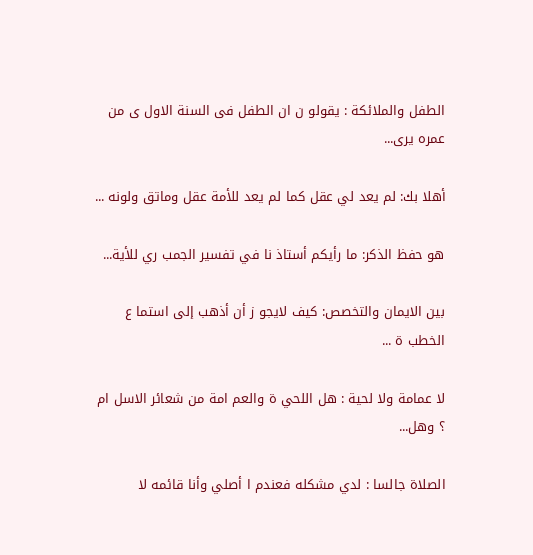الطفل والملائكة : يقولو ن ان الطفل فى السنة الاول ى من عمره يرى...

أهلا بك: لم يعد لي عقل كما لم يعد للأمة عقل وماتق ولونه ...

هو حفظ الذكر: ما رأيكم أستاذ نا في تفسير الجمب ري للأية...

بين الايمان والتخصص: كيف لايجو ز أن أذهب إلى استما ع الخطب ة ...

لا عمامة ولا لحية : هل اللحي ة والعم امة من شعائر الاسل ام ؟ وهل...

الصلاة جالسا : لدي مشكله فعندم ا أصلي وأنا قائمه لا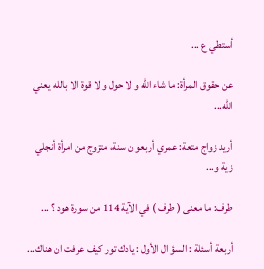أستطي ع ...

عن حقوق المرأة: ما شاء الله و لا حول و لا قوة الا بالله يعني الله...

أريد زواج متعة: عمري أربعو ن سنة، متزوج من امرأة أنجلي زية و...

طرف: ما معنى ( طرف ) في الآية 114 من سورة هود ؟ ...

أربعة أسئلة : السؤ ال الأول : يادك تور كيف عرفت ان هناك...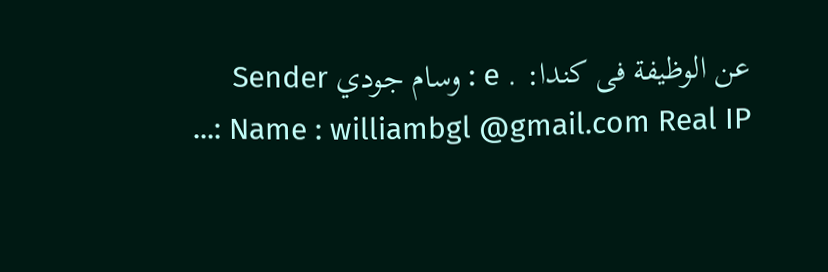عن الوظيفة فى كندا: . e : وسام جودي Sender Name : williambgl @gmail.com Real IP :...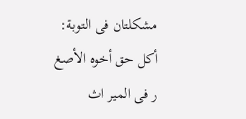مشكلتان فى التوبة: أكل حق أخوه الأصغ ر فى المير اث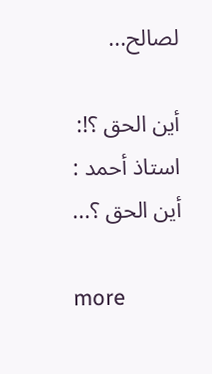لصالح...

أين الحق ؟!: استاذ أحمد : أين الحق ؟...

more